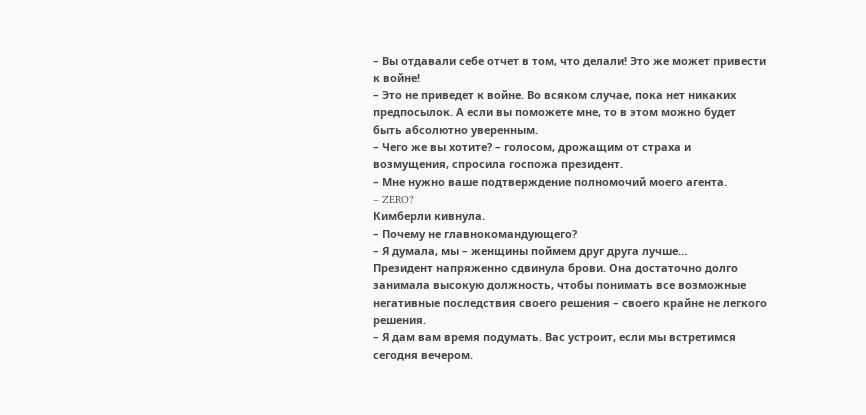– Вы отдавали себе отчет в том, что делали! Это же может привести к войне!
– Это не приведет к войне. Во всяком случае, пока нет никаких предпосылок. А если вы поможете мне, то в этом можно будет быть абсолютно уверенным.
– Чего же вы хотите? – голосом, дрожащим от страха и возмущения, спросила госпожа президент.
– Мне нужно ваше подтверждение полномочий моего агента.
– ZERO?
Кимберли кивнула.
– Почему не главнокомандующего?
– Я думала, мы – женщины поймем друг друга лучше…
Президент напряженно сдвинула брови. Она достаточно долго занимала высокую должность, чтобы понимать все возможные негативные последствия своего решения – своего крайне не легкого решения.
– Я дам вам время подумать. Вас устроит, если мы встретимся сегодня вечером.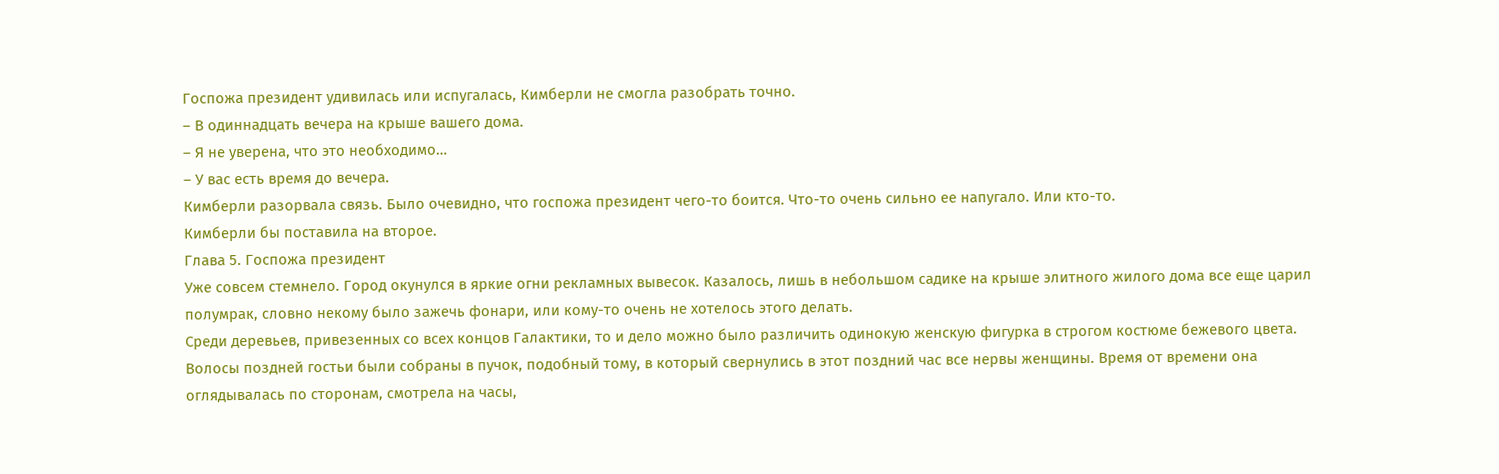Госпожа президент удивилась или испугалась, Кимберли не смогла разобрать точно.
– В одиннадцать вечера на крыше вашего дома.
– Я не уверена, что это необходимо…
– У вас есть время до вечера.
Кимберли разорвала связь. Было очевидно, что госпожа президент чего-то боится. Что-то очень сильно ее напугало. Или кто-то.
Кимберли бы поставила на второе.
Глава 5. Госпожа президент
Уже совсем стемнело. Город окунулся в яркие огни рекламных вывесок. Казалось, лишь в небольшом садике на крыше элитного жилого дома все еще царил полумрак, словно некому было зажечь фонари, или кому-то очень не хотелось этого делать.
Среди деревьев, привезенных со всех концов Галактики, то и дело можно было различить одинокую женскую фигурка в строгом костюме бежевого цвета. Волосы поздней гостьи были собраны в пучок, подобный тому, в который свернулись в этот поздний час все нервы женщины. Время от времени она оглядывалась по сторонам, смотрела на часы,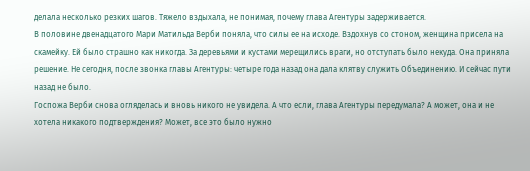делала несколько резких шагов. Тяжело вздыхала, не понимая, почему глава Агентуры задерживается.
В половине двенадцатого Мари Матильда Верби поняла, что силы ее на исходе. Вздохнув со стоном, женщина присела на скамейку. Ей было страшно как никогда. За деревьями и кустами мерещились враги, но отступать было некуда. Она приняла решение. Не сегодня, после звонка главы Агентуры: четыре года назад она дала клятву служить Объединению. И сейчас пути назад не было.
Госпожа Верби снова огляделась и вновь никого не увидела. А что если, глава Агентуры передумала? А может, она и не хотела никакого подтверждения? Может, все это было нужно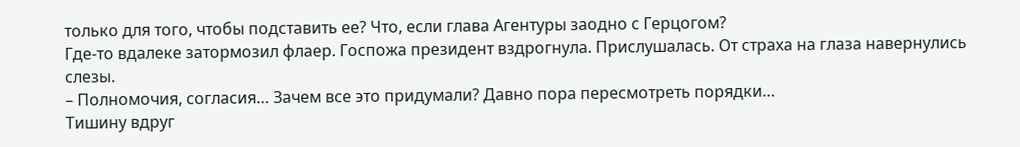только для того, чтобы подставить ее? Что, если глава Агентуры заодно с Герцогом?
Где-то вдалеке затормозил флаер. Госпожа президент вздрогнула. Прислушалась. От страха на глаза навернулись слезы.
– Полномочия, согласия… Зачем все это придумали? Давно пора пересмотреть порядки…
Тишину вдруг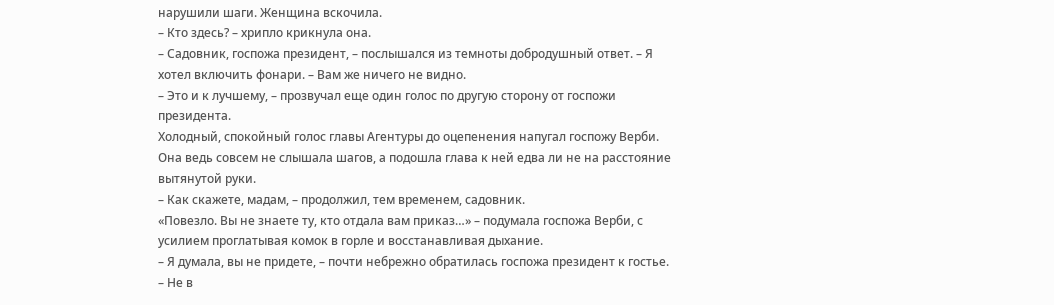нарушили шаги. Женщина вскочила.
– Кто здесь? – хрипло крикнула она.
– Садовник, госпожа президент, – послышался из темноты добродушный ответ. – Я хотел включить фонари. – Вам же ничего не видно.
– Это и к лучшему, – прозвучал еще один голос по другую сторону от госпожи президента.
Холодный, спокойный голос главы Агентуры до оцепенения напугал госпожу Верби. Она ведь совсем не слышала шагов, а подошла глава к ней едва ли не на расстояние вытянутой руки.
– Как скажете, мадам, – продолжил, тем временем, садовник.
«Повезло. Вы не знаете ту, кто отдала вам приказ…» – подумала госпожа Верби, с усилием проглатывая комок в горле и восстанавливая дыхание.
– Я думала, вы не придете, – почти небрежно обратилась госпожа президент к гостье.
– Не в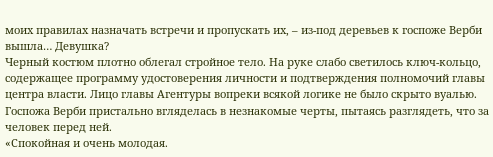моих правилах назначать встречи и пропускать их, – из-под деревьев к госпоже Верби вышла… Девушка?
Черный костюм плотно облегал стройное тело. На руке слабо светилось ключ-кольцо, содержащее программу удостоверения личности и подтверждения полномочий главы центра власти. Лицо главы Агентуры вопреки всякой логике не было скрыто вуалью. Госпожа Верби пристально вгляделась в незнакомые черты, пытаясь разглядеть, что за человек перед ней.
«Спокойная и очень молодая.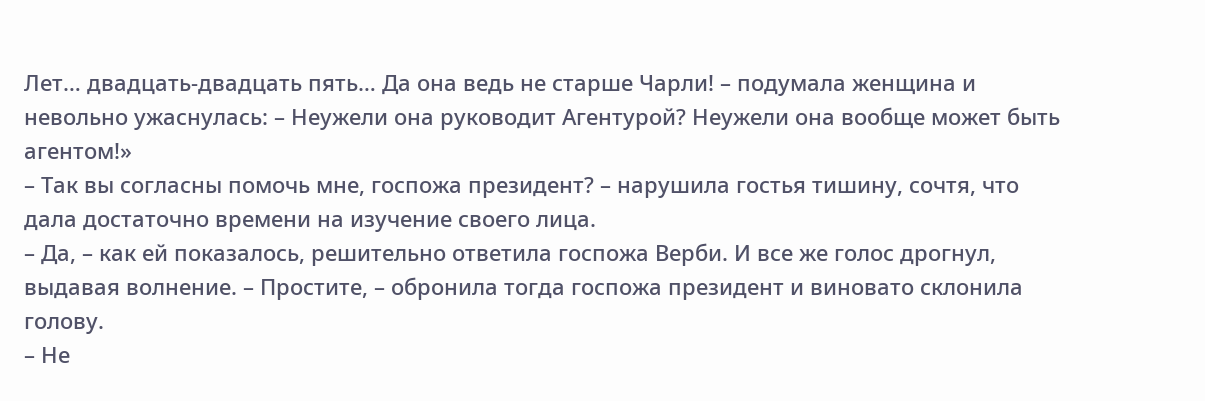Лет… двадцать-двадцать пять… Да она ведь не старше Чарли! – подумала женщина и невольно ужаснулась: – Неужели она руководит Агентурой? Неужели она вообще может быть агентом!»
– Так вы согласны помочь мне, госпожа президент? – нарушила гостья тишину, сочтя, что дала достаточно времени на изучение своего лица.
– Да, – как ей показалось, решительно ответила госпожа Верби. И все же голос дрогнул, выдавая волнение. – Простите, – обронила тогда госпожа президент и виновато склонила голову.
– Не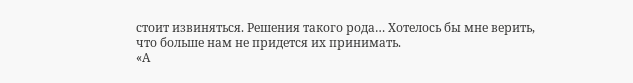стоит извиняться. Решения такого рода… Хотелось бы мне верить, что больше нам не придется их принимать.
«А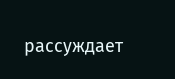рассуждает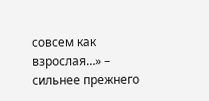совсем как взрослая…» – сильнее прежнего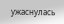ужаснулась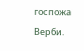госпожа Верби.